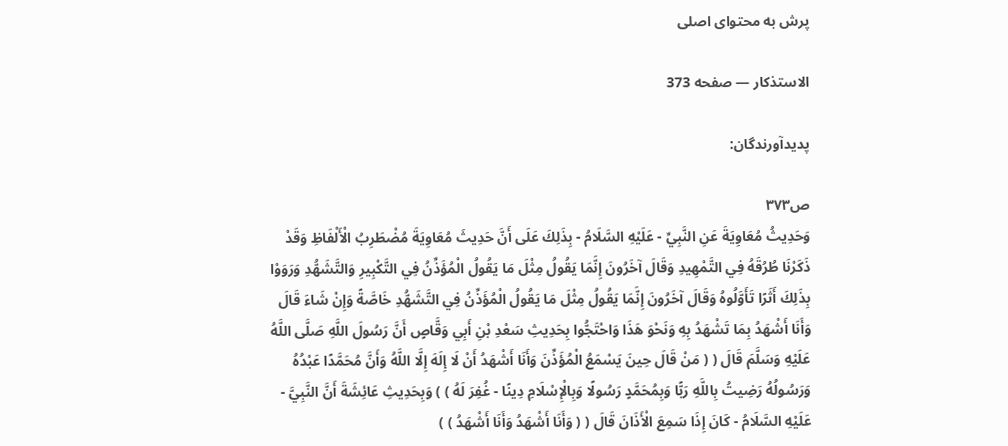پرش به محتوای اصلی

الاستذكار — صفحه 373

پدیدآورندگان:

ص۳۷۳
وَحَدِيثُ مُعَاوِيَةَ عَنِ النَّبِيِّ - عَلَيْهِ السَّلَامُ - بِذَلِكَ عَلَى أَنَّ حَدِيثَ مُعَاوِيَةَ مُضْطَرِبُ الْأَلْفَاظِ وَقَدْ ذَكَرْنَا طُرُقَهُ فِي التَّمْهِيدِ وَقَالَ آخَرُونَ إِنَّمَا يَقُولُ مِثْلَ مَا يَقُولُ الْمُؤَذِّنُ فِي التَّكْبِيرِ وَالتَّشَهُّدِ وَرَوَوْا بِذَلِكَ أَثَرًا تَأَوَّلُوهُ وَقَالَ آخَرُونَ إِنَّمَا يَقُولُ مِثْلَ مَا يَقُولُ الْمُؤَذِّنُ فِي التَّشَهُّدِ خَاصَّةً وَإِنْ شَاءَ قَالَ وَأَنَا أَشْهَدُ بِمَا تَشْهَدُ بِهِ وَنَحْوَ هَذَا وَاحْتَجُّوا بِحَدِيثِ سَعْدِ بْنِ أَبِي وَقَّاصٍ أَنَّ رَسُولَ اللَّهِ صَلَّى اللَّهُ عَلَيْهِ وَسَلَّمَ قَالَ ( ( مَنْ قَالَ حِينَ يَسْمَعُ الْمُؤَذِّنَ وَأَنَا أَشْهَدُ أَنْ لَا إِلَهَ إِلَّا اللَّهُ وَأَنَّ مُحَمَّدًا عَبْدُهُ وَرَسُولُهُ رَضِيتُ بِاللَّهِ رَبًّا وَبِمُحَمَّدٍ رَسُولًا وَبِالْإِسْلَامِ دِينًا - غُفِرَ لَهُ ) ) وَبِحَدِيثِ عَائِشَةَ أَنَّ النَّبِيَّ - عَلَيْهِ السَّلَامُ - كَانَ إِذَا سَمِعَ الْأَذَانَ قَالَ ( ( وَأَنَا أَشْهَدُ وَأَنَا أَشْهَدُ ) )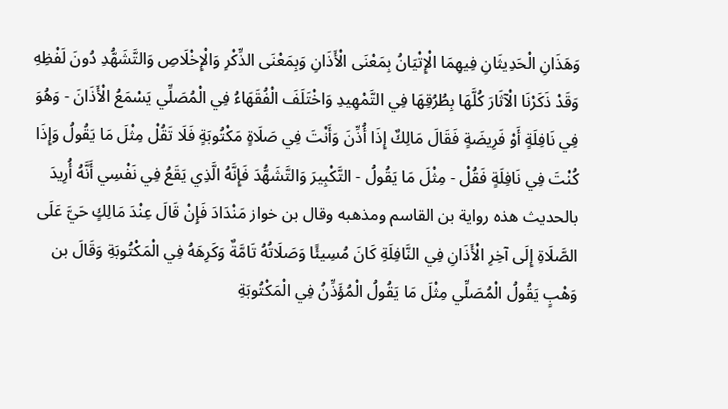وَهَذَانِ الْحَدِيثَانِ فِيهِمَا الْإِتْيَانُ بِمَعْنَى الْأَذَانِ وَبِمَعْنَى الذِّكْرِ وَالْإِخْلَاصِ وَالتَّشَهُّدِ دُونَ لَفْظِهِ وَقَدْ ذَكَرْنَا الْآثَارَ كُلَّهَا بِطُرُقِهَا فِي التَّمْهِيدِ وَاخْتَلَفَ الْفُقَهَاءُ فِي الْمُصَلِّي يَسْمَعُ الْأَذَانَ - وَهُوَ فِي نَافِلَةٍ أَوْ فَرِيضَةٍ فَقَالَ مَالِكٌ إِذَا أُذِّنَ وَأَنْتَ فِي صَلَاةٍ مَكْتُوبَةٍ فَلَا تَقُلْ مِثْلَ مَا يَقُولُ وَإِذَا كُنْتَ فِي نَافِلَةٍ فَقُلْ - مِثْلَ مَا يَقُولُ - التَّكْبِيرَ وَالتَّشَهُّدَ فَإِنَّهُ الَّذِي يَقَعُ فِي نَفْسِي أَنَّهُ أُرِيدَ بالحديث هذه رواية بن القاسم ومذهبه وقال بن خواز مَنْدَادَ فَإِنْ قَالَ عِنْدَ مَالِكٍ حَيَّ عَلَى الصَّلَاةِ إِلَى آخِرِ الْأَذَانِ فِي النَّافِلَةِ كَانَ مُسِيئًا وَصَلَاتُهُ تَامَّةٌ وَكَرِهَهُ فِي الْمَكْتُوبَةِ وَقَالَ بن وَهْبٍ يَقُولُ الْمُصَلِّي مِثْلَ مَا يَقُولُ الْمُؤَذِّنُ فِي الْمَكْتُوبَةِ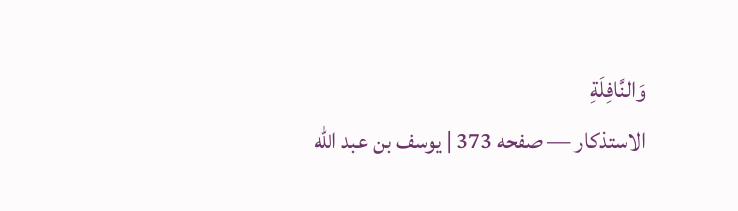وَالنَّافِلَةِ
الاستذكار — صفحه 373 | يوسف بن عبد الله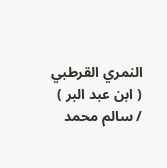النمري القرطبي ( ابن عبد البر ) / سالم محمد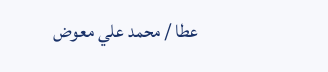عطا / محمد علي معوض